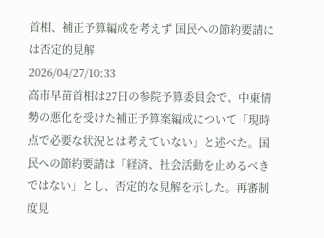首相、補正予算編成を考えず 国民への節約要請には否定的見解
2026/04/27/10:33
高市早苗首相は27日の参院予算委員会で、中東情勢の悪化を受けた補正予算案編成について「現時点で必要な状況とは考えていない」と述べた。国民への節約要請は「経済、社会活動を止めるべきではない」とし、否定的な見解を示した。再審制度見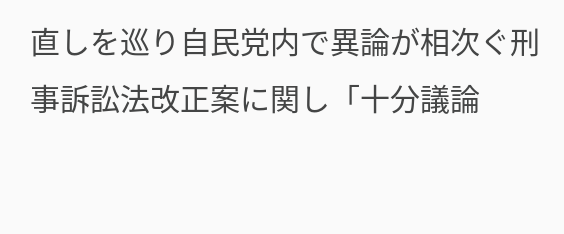直しを巡り自民党内で異論が相次ぐ刑事訴訟法改正案に関し「十分議論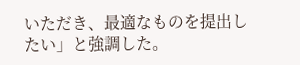いただき、最適なものを提出したい」と強調した。